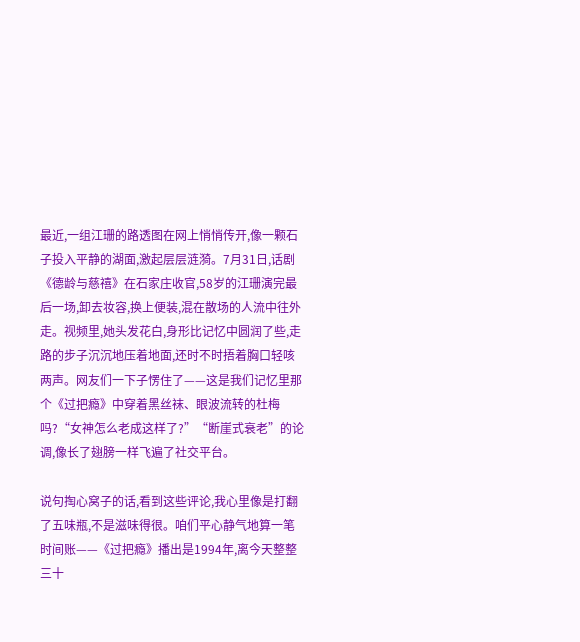最近,一组江珊的路透图在网上悄悄传开,像一颗石子投入平静的湖面,激起层层涟漪。7月31日,话剧《德龄与慈禧》在石家庄收官,58岁的江珊演完最后一场,卸去妆容,换上便装,混在散场的人流中往外走。视频里,她头发花白,身形比记忆中圆润了些,走路的步子沉沉地压着地面,还时不时捂着胸口轻咳两声。网友们一下子愣住了——这是我们记忆里那个《过把瘾》中穿着黑丝袜、眼波流转的杜梅吗?“女神怎么老成这样了?”“断崖式衰老”的论调,像长了翅膀一样飞遍了社交平台。

说句掏心窝子的话,看到这些评论,我心里像是打翻了五味瓶,不是滋味得很。咱们平心静气地算一笔时间账——《过把瘾》播出是1994年,离今天整整三十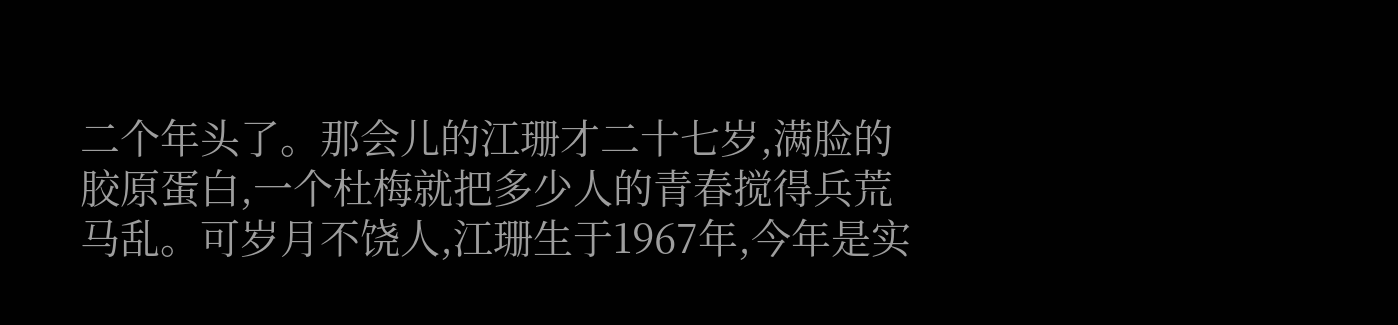二个年头了。那会儿的江珊才二十七岁,满脸的胶原蛋白,一个杜梅就把多少人的青春搅得兵荒马乱。可岁月不饶人,江珊生于1967年,今年是实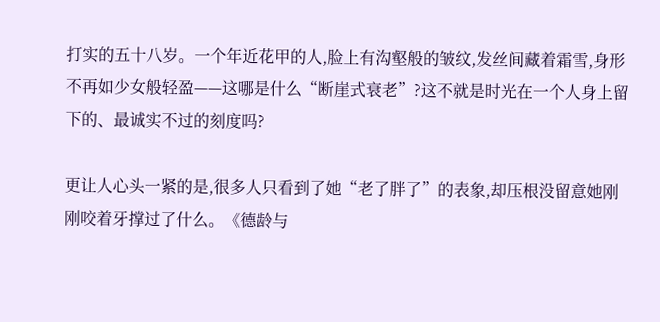打实的五十八岁。一个年近花甲的人,脸上有沟壑般的皱纹,发丝间藏着霜雪,身形不再如少女般轻盈——这哪是什么“断崖式衰老”?这不就是时光在一个人身上留下的、最诚实不过的刻度吗?

更让人心头一紧的是,很多人只看到了她“老了胖了”的表象,却压根没留意她刚刚咬着牙撑过了什么。《德龄与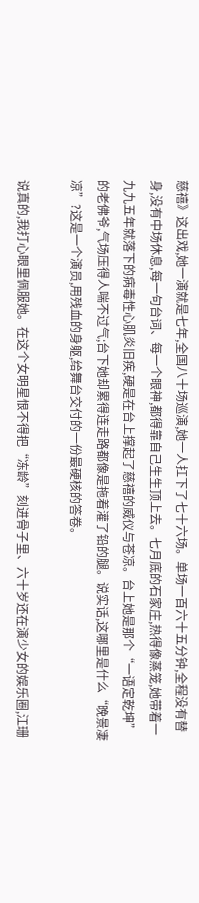慈禧》这出戏,她一演就是七年,全国八十场巡演,她一人扛下了七十六场。单场一百六十五分钟,全程没有替身,没有中场休息,每一句台词、每一个眼神,都得靠自己生生顶上去。七月底的石家庄,热得像蒸笼,她带着一九九五年就落下的病毒性心肌炎旧疾,硬是在台上撑起了慈禧的威仪与苍凉。台上她是那个“一语定乾坤”的老佛爷,气场压得人喘不过气;台下她却累得连走路都像是拖着灌了铅的腿。说实话,这哪里是什么“晚景凄凉”?这是一个演员,用残血的身躯,给舞台交付的一份最硬核的答卷。

说真的,我打心眼里佩服她。在这个女明星恨不得把“冻龄”刻进骨子里、六十岁还在演少女的娱乐圈,江珊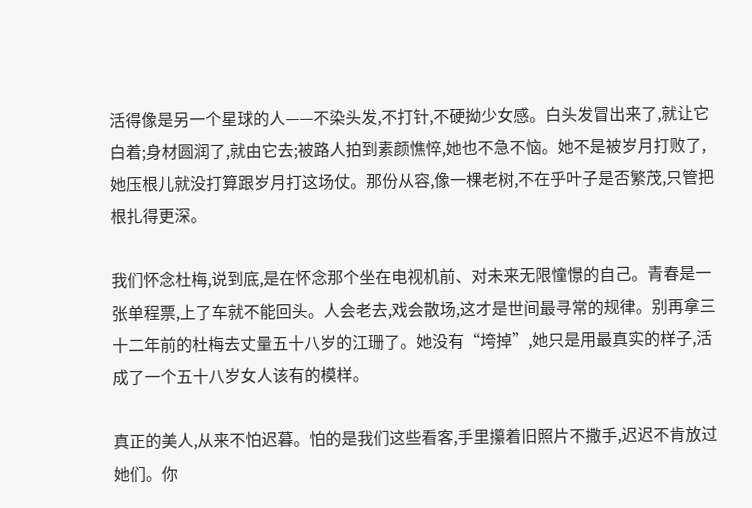活得像是另一个星球的人——不染头发,不打针,不硬拗少女感。白头发冒出来了,就让它白着;身材圆润了,就由它去;被路人拍到素颜憔悴,她也不急不恼。她不是被岁月打败了,她压根儿就没打算跟岁月打这场仗。那份从容,像一棵老树,不在乎叶子是否繁茂,只管把根扎得更深。

我们怀念杜梅,说到底,是在怀念那个坐在电视机前、对未来无限憧憬的自己。青春是一张单程票,上了车就不能回头。人会老去,戏会散场,这才是世间最寻常的规律。别再拿三十二年前的杜梅去丈量五十八岁的江珊了。她没有“垮掉”,她只是用最真实的样子,活成了一个五十八岁女人该有的模样。

真正的美人,从来不怕迟暮。怕的是我们这些看客,手里攥着旧照片不撒手,迟迟不肯放过她们。你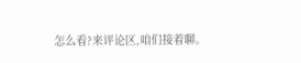怎么看?来评论区,咱们接着聊。